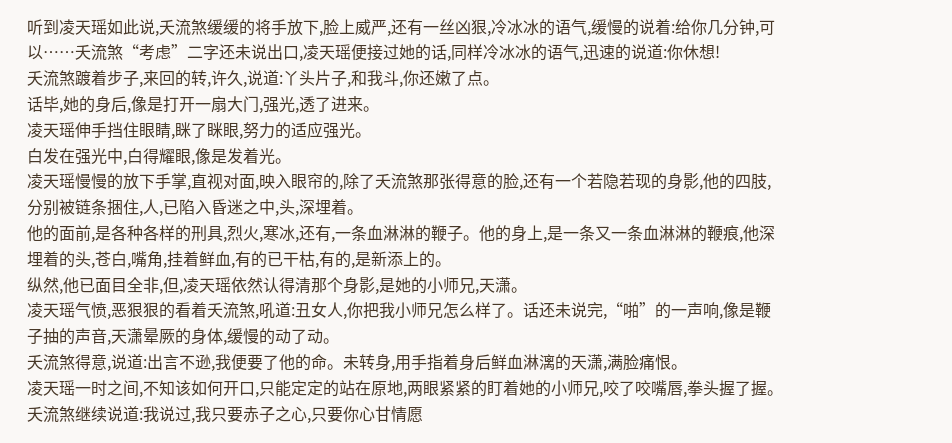听到凌天瑶如此说,夭流煞缓缓的将手放下,脸上威严,还有一丝凶狠,冷冰冰的语气,缓慢的说着:给你几分钟,可以……夭流煞“考虑”二字还未说出口,凌天瑶便接过她的话,同样冷冰冰的语气,迅速的说道:你休想!
夭流煞踱着步子,来回的转,许久,说道:丫头片子,和我斗,你还嫩了点。
话毕,她的身后,像是打开一扇大门,强光,透了进来。
凌天瑶伸手挡住眼睛,眯了眯眼,努力的适应强光。
白发在强光中,白得耀眼,像是发着光。
凌天瑶慢慢的放下手掌,直视对面,映入眼帘的,除了夭流煞那张得意的脸,还有一个若隐若现的身影,他的四肢,分别被链条捆住,人,已陷入昏迷之中,头,深埋着。
他的面前,是各种各样的刑具,烈火,寒冰,还有,一条血淋淋的鞭子。他的身上,是一条又一条血淋淋的鞭痕,他深埋着的头,苍白,嘴角,挂着鲜血,有的已干枯,有的,是新添上的。
纵然,他已面目全非,但,凌天瑶依然认得清那个身影,是她的小师兄,天潇。
凌天瑶气愤,恶狠狠的看着夭流煞,吼道:丑女人,你把我小师兄怎么样了。话还未说完,“啪”的一声响,像是鞭子抽的声音,天潇晕厥的身体,缓慢的动了动。
夭流煞得意,说道:出言不逊,我便要了他的命。未转身,用手指着身后鲜血淋漓的天潇,满脸痛恨。
凌天瑶一时之间,不知该如何开口,只能定定的站在原地,两眼紧紧的盯着她的小师兄,咬了咬嘴唇,拳头握了握。
夭流煞继续说道:我说过,我只要赤子之心,只要你心甘情愿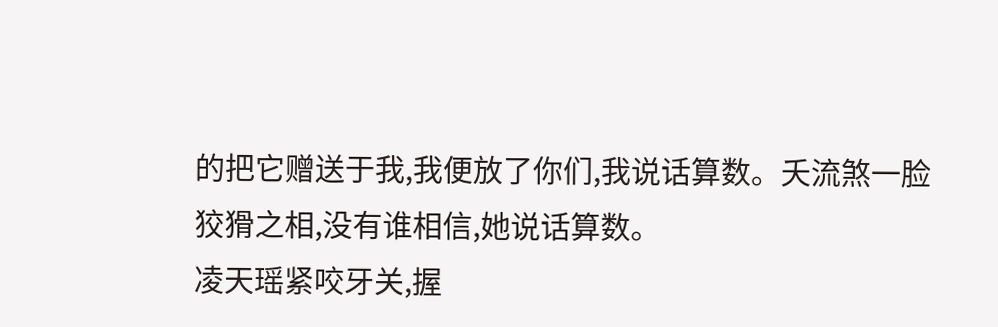的把它赠送于我,我便放了你们,我说话算数。夭流煞一脸狡猾之相,没有谁相信,她说话算数。
凌天瑶紧咬牙关,握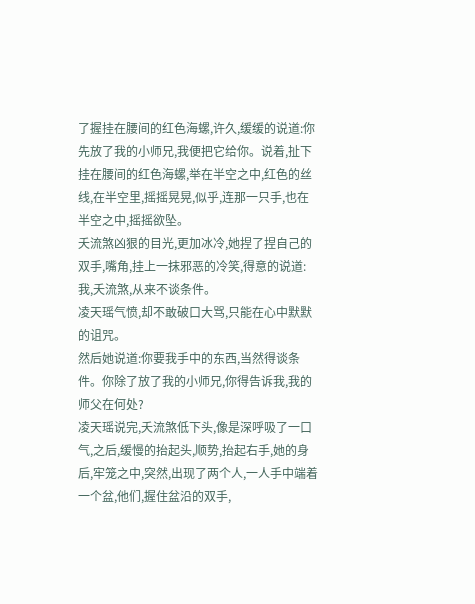了握挂在腰间的红色海螺,许久,缓缓的说道:你先放了我的小师兄,我便把它给你。说着,扯下挂在腰间的红色海螺,举在半空之中,红色的丝线,在半空里,摇摇晃晃,似乎,连那一只手,也在半空之中,摇摇欲坠。
夭流煞凶狠的目光,更加冰冷,她捏了捏自己的双手,嘴角,挂上一抹邪恶的冷笑,得意的说道:我,夭流煞,从来不谈条件。
凌天瑶气愤,却不敢破口大骂,只能在心中默默的诅咒。
然后她说道:你要我手中的东西,当然得谈条件。你除了放了我的小师兄,你得告诉我,我的师父在何处?
凌天瑶说完,夭流煞低下头,像是深呼吸了一口气,之后,缓慢的抬起头,顺势,抬起右手,她的身后,牢笼之中,突然,出现了两个人,一人手中端着一个盆,他们,握住盆沿的双手,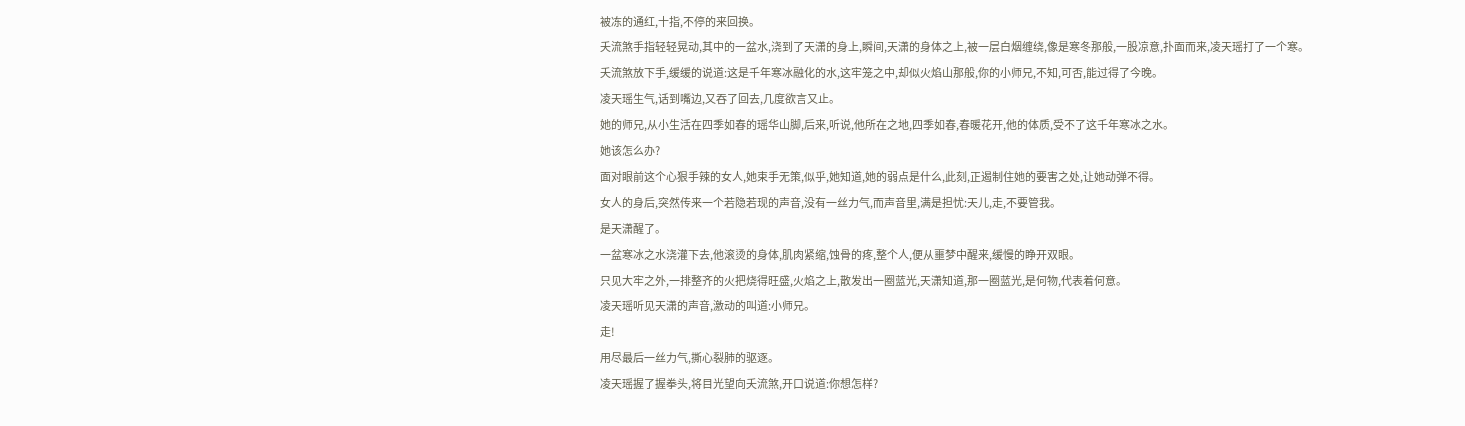被冻的通红,十指,不停的来回换。
夭流煞手指轻轻晃动,其中的一盆水,浇到了天潇的身上,瞬间,天潇的身体之上,被一层白烟缠绕,像是寒冬那般,一股凉意,扑面而来,凌天瑶打了一个寒。
夭流煞放下手,缓缓的说道:这是千年寒冰融化的水,这牢笼之中,却似火焰山那般,你的小师兄,不知,可否,能过得了今晚。
凌天瑶生气,话到嘴边,又吞了回去,几度欲言又止。
她的师兄,从小生活在四季如春的瑶华山脚,后来,听说,他所在之地,四季如春,春暖花开,他的体质,受不了这千年寒冰之水。
她该怎么办?
面对眼前这个心狠手辣的女人,她束手无策,似乎,她知道,她的弱点是什么,此刻,正遏制住她的要害之处,让她动弹不得。
女人的身后,突然传来一个若隐若现的声音,没有一丝力气,而声音里,满是担忧:天儿,走,不要管我。
是天潇醒了。
一盆寒冰之水浇灌下去,他滚烫的身体,肌肉紧缩,蚀骨的疼,整个人,便从噩梦中醒来,缓慢的睁开双眼。
只见大牢之外,一排整齐的火把烧得旺盛,火焰之上,散发出一圈蓝光,天潇知道,那一圈蓝光,是何物,代表着何意。
凌天瑶听见天潇的声音,激动的叫道:小师兄。
走!
用尽最后一丝力气,撕心裂肺的驱逐。
凌天瑶握了握拳头,将目光望向夭流煞,开口说道:你想怎样?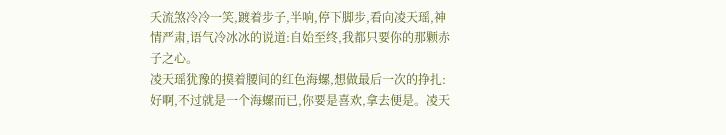夭流煞冷冷一笑,踱着步子,半响,停下脚步,看向凌天瑶,神情严肃,语气冷冰冰的说道:自始至终,我都只要你的那颗赤子之心。
凌天瑶犹豫的摸着腰间的红色海螺,想做最后一次的挣扎:好啊,不过就是一个海螺而已,你要是喜欢,拿去便是。凌天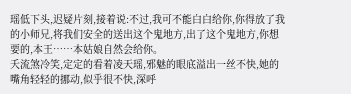瑶低下头,迟疑片刻,接着说:不过,我可不能白白给你,你得放了我的小师兄,将我们安全的送出这个鬼地方,出了这个鬼地方,你想要的,本王……本姑娘自然会给你。
夭流煞冷笑,定定的看着凌天瑶,邪魅的眼底溢出一丝不快,她的嘴角轻轻的挪动,似乎很不快,深呼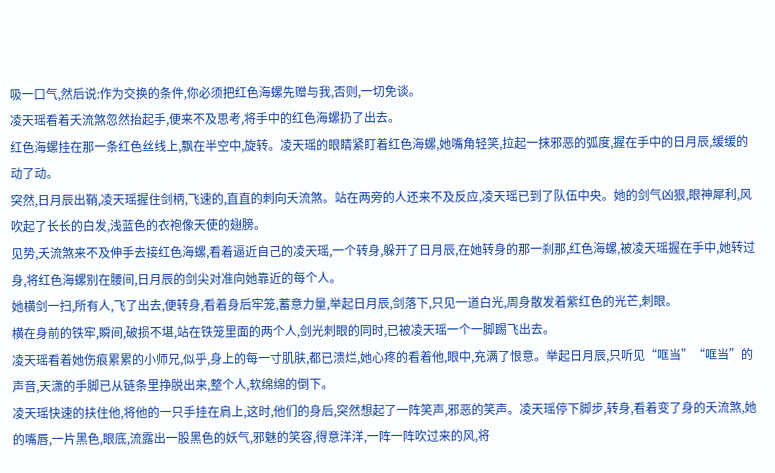吸一口气,然后说:作为交换的条件,你必须把红色海螺先赠与我,否则,一切免谈。
凌天瑶看着夭流煞忽然抬起手,便来不及思考,将手中的红色海螺扔了出去。
红色海螺挂在那一条红色丝线上,飘在半空中,旋转。凌天瑶的眼睛紧盯着红色海螺,她嘴角轻笑,拉起一抹邪恶的弧度,握在手中的日月辰,缓缓的动了动。
突然,日月辰出鞘,凌天瑶握住剑柄,飞速的,直直的刺向夭流煞。站在两旁的人还来不及反应,凌天瑶已到了队伍中央。她的剑气凶狠,眼神犀利,风吹起了长长的白发,浅蓝色的衣袍像天使的翅膀。
见势,夭流煞来不及伸手去接红色海螺,看着逼近自己的凌天瑶,一个转身,躲开了日月辰,在她转身的那一刹那,红色海螺,被凌天瑶握在手中,她转过身,将红色海螺别在腰间,日月辰的剑尖对准向她靠近的每个人。
她横剑一扫,所有人,飞了出去,便转身,看着身后牢笼,蓄意力量,举起日月辰,剑落下,只见一道白光,周身散发着紫红色的光芒,刺眼。
横在身前的铁牢,瞬间,破损不堪,站在铁笼里面的两个人,剑光刺眼的同时,已被凌天瑶一个一脚踢飞出去。
凌天瑶看着她伤痕累累的小师兄,似乎,身上的每一寸肌肤,都已溃烂,她心疼的看着他,眼中,充满了恨意。举起日月辰,只听见“哐当”“哐当”的声音,天潇的手脚已从链条里挣脱出来,整个人,软绵绵的倒下。
凌天瑶快速的扶住他,将他的一只手挂在肩上,这时,他们的身后,突然想起了一阵笑声,邪恶的笑声。凌天瑶停下脚步,转身,看着变了身的夭流煞,她的嘴唇,一片黑色,眼底,流露出一股黑色的妖气,邪魅的笑容,得意洋洋,一阵一阵吹过来的风,将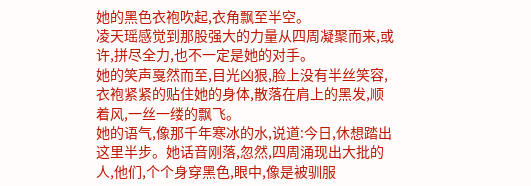她的黑色衣袍吹起,衣角飘至半空。
凌天瑶感觉到那股强大的力量从四周凝聚而来,或许,拼尽全力,也不一定是她的对手。
她的笑声戛然而至,目光凶狠,脸上没有半丝笑容,衣袍紧紧的贴住她的身体,散落在肩上的黑发,顺着风,一丝一缕的飘飞。
她的语气,像那千年寒冰的水,说道:今日,休想踏出这里半步。她话音刚落,忽然,四周涌现出大批的人,他们,个个身穿黑色,眼中,像是被驯服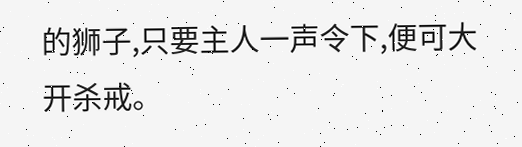的狮子,只要主人一声令下,便可大开杀戒。